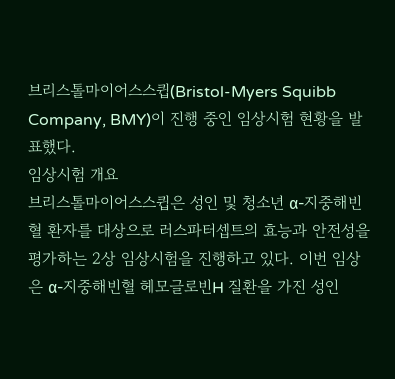브리스톨마이어스스큅(Bristol-Myers Squibb Company, BMY)이 진행 중인 임상시험 현황을 발표했다.
임상시험 개요
브리스톨마이어스스큅은 성인 및 청소년 α-지중해빈혈 환자를 대상으로 러스파터셉트의 효능과 안전성을 평가하는 2상 임상시험을 진행하고 있다. 이번 임상은 α-지중해빈혈 헤모글로빈H 질환을 가진 성인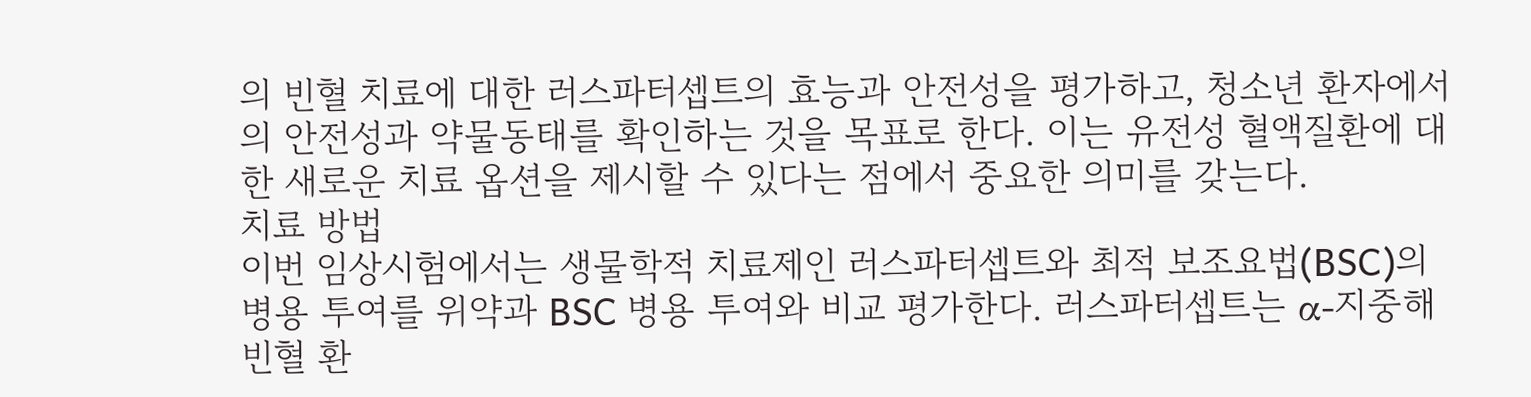의 빈혈 치료에 대한 러스파터셉트의 효능과 안전성을 평가하고, 청소년 환자에서의 안전성과 약물동태를 확인하는 것을 목표로 한다. 이는 유전성 혈액질환에 대한 새로운 치료 옵션을 제시할 수 있다는 점에서 중요한 의미를 갖는다.
치료 방법
이번 임상시험에서는 생물학적 치료제인 러스파터셉트와 최적 보조요법(BSC)의 병용 투여를 위약과 BSC 병용 투여와 비교 평가한다. 러스파터셉트는 α-지중해빈혈 환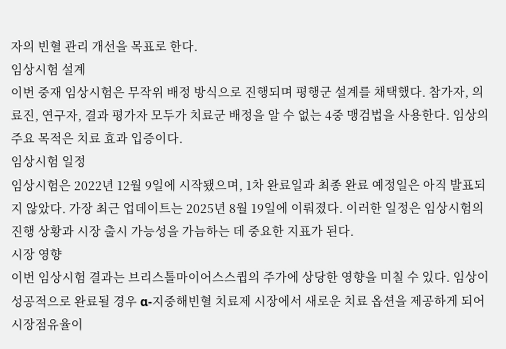자의 빈혈 관리 개선을 목표로 한다.
임상시험 설계
이번 중재 임상시험은 무작위 배정 방식으로 진행되며 평행군 설계를 채택했다. 참가자, 의료진, 연구자, 결과 평가자 모두가 치료군 배정을 알 수 없는 4중 맹검법을 사용한다. 임상의 주요 목적은 치료 효과 입증이다.
임상시험 일정
임상시험은 2022년 12월 9일에 시작됐으며, 1차 완료일과 최종 완료 예정일은 아직 발표되지 않았다. 가장 최근 업데이트는 2025년 8월 19일에 이뤄졌다. 이러한 일정은 임상시험의 진행 상황과 시장 출시 가능성을 가늠하는 데 중요한 지표가 된다.
시장 영향
이번 임상시험 결과는 브리스톨마이어스스큅의 주가에 상당한 영향을 미칠 수 있다. 임상이 성공적으로 완료될 경우 α-지중해빈혈 치료제 시장에서 새로운 치료 옵션을 제공하게 되어 시장점유율이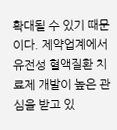확대될 수 있기 때문이다. 제약업계에서 유전성 혈액질환 치료제 개발이 높은 관심을 받고 있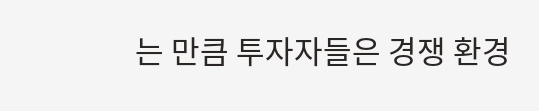는 만큼 투자자들은 경쟁 환경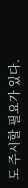도 주시할 필요가 있다.